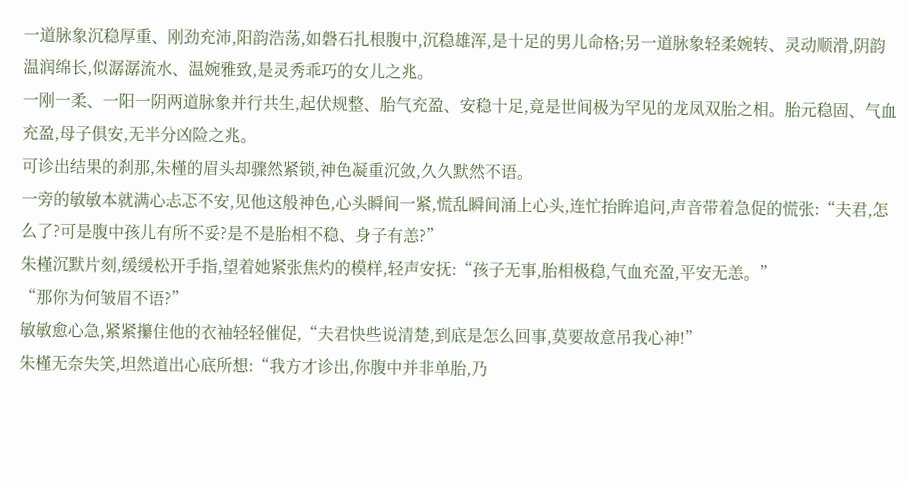一道脉象沉稳厚重、刚劲充沛,阳韵浩荡,如磐石扎根腹中,沉稳雄浑,是十足的男儿命格;另一道脉象轻柔婉转、灵动顺滑,阴韵温润绵长,似潺潺流水、温婉雅致,是灵秀乖巧的女儿之兆。
一刚一柔、一阳一阴两道脉象并行共生,起伏规整、胎气充盈、安稳十足,竟是世间极为罕见的龙凤双胎之相。胎元稳固、气血充盈,母子俱安,无半分凶险之兆。
可诊出结果的刹那,朱槿的眉头却骤然紧锁,神色凝重沉敛,久久默然不语。
一旁的敏敏本就满心忐忑不安,见他这般神色,心头瞬间一紧,慌乱瞬间涌上心头,连忙抬眸追问,声音带着急促的慌张:“夫君,怎么了?可是腹中孩儿有所不妥?是不是胎相不稳、身子有恙?”
朱槿沉默片刻,缓缓松开手指,望着她紧张焦灼的模样,轻声安抚:“孩子无事,胎相极稳,气血充盈,平安无恙。”
“那你为何皱眉不语?”
敏敏愈心急,紧紧攥住他的衣袖轻轻催促,“夫君快些说清楚,到底是怎么回事,莫要故意吊我心神!”
朱槿无奈失笑,坦然道出心底所想:“我方才诊出,你腹中并非单胎,乃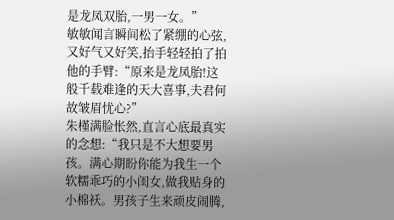是龙凤双胎,一男一女。”
敏敏闻言瞬间松了紧绷的心弦,又好气又好笑,抬手轻轻拍了拍他的手臂:“原来是龙凤胎!这般千载难逢的天大喜事,夫君何故皱眉忧心?”
朱槿满脸怅然,直言心底最真实的念想:“我只是不大想要男孩。满心期盼你能为我生一个软糯乖巧的小闺女,做我贴身的小棉袄。男孩子生来顽皮闹腾,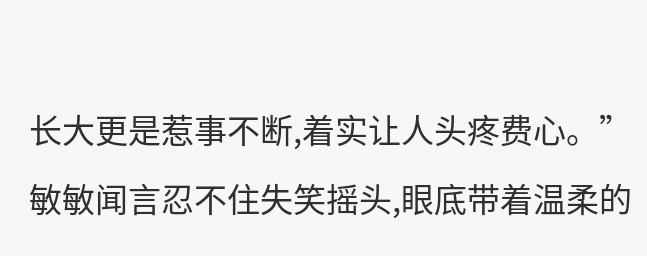长大更是惹事不断,着实让人头疼费心。”
敏敏闻言忍不住失笑摇头,眼底带着温柔的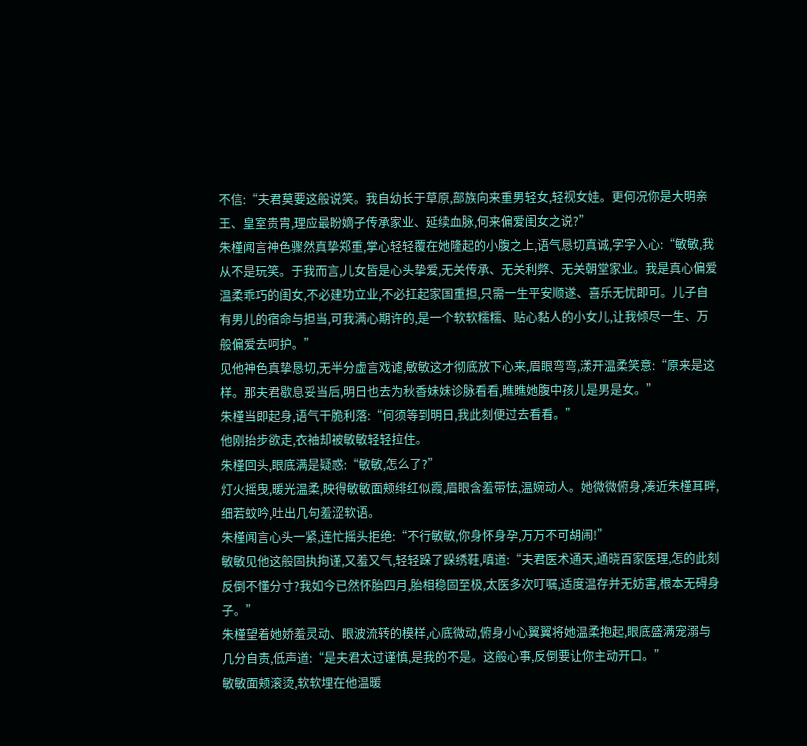不信:“夫君莫要这般说笑。我自幼长于草原,部族向来重男轻女,轻视女娃。更何况你是大明亲王、皇室贵胄,理应最盼嫡子传承家业、延续血脉,何来偏爱闺女之说?”
朱槿闻言神色骤然真挚郑重,掌心轻轻覆在她隆起的小腹之上,语气恳切真诚,字字入心:“敏敏,我从不是玩笑。于我而言,儿女皆是心头挚爱,无关传承、无关利弊、无关朝堂家业。我是真心偏爱温柔乖巧的闺女,不必建功立业,不必扛起家国重担,只需一生平安顺遂、喜乐无忧即可。儿子自有男儿的宿命与担当,可我满心期许的,是一个软软糯糯、贴心黏人的小女儿,让我倾尽一生、万般偏爱去呵护。”
见他神色真挚恳切,无半分虚言戏谑,敏敏这才彻底放下心来,眉眼弯弯,漾开温柔笑意:“原来是这样。那夫君歇息妥当后,明日也去为秋香妹妹诊脉看看,瞧瞧她腹中孩儿是男是女。”
朱槿当即起身,语气干脆利落:“何须等到明日,我此刻便过去看看。”
他刚抬步欲走,衣袖却被敏敏轻轻拉住。
朱槿回头,眼底满是疑惑:“敏敏,怎么了?”
灯火摇曳,暖光温柔,映得敏敏面颊绯红似霞,眉眼含羞带怯,温婉动人。她微微俯身,凑近朱槿耳畔,细若蚊吟,吐出几句羞涩软语。
朱槿闻言心头一紧,连忙摇头拒绝:“不行敏敏,你身怀身孕,万万不可胡闹!”
敏敏见他这般固执拘谨,又羞又气,轻轻跺了跺绣鞋,嗔道:“夫君医术通天,通晓百家医理,怎的此刻反倒不懂分寸?我如今已然怀胎四月,胎相稳固至极,太医多次叮嘱,适度温存并无妨害,根本无碍身子。”
朱槿望着她娇羞灵动、眼波流转的模样,心底微动,俯身小心翼翼将她温柔抱起,眼底盛满宠溺与几分自责,低声道:“是夫君太过谨慎,是我的不是。这般心事,反倒要让你主动开口。”
敏敏面颊滚烫,软软埋在他温暖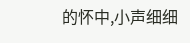的怀中,小声细细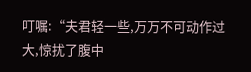叮嘱:“夫君轻一些,万万不可动作过大,惊扰了腹中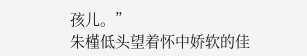孩儿。”
朱槿低头望着怀中娇软的佳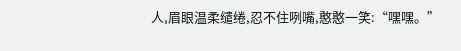人,眉眼温柔缱绻,忍不住咧嘴,憨憨一笑:“嘿嘿。”